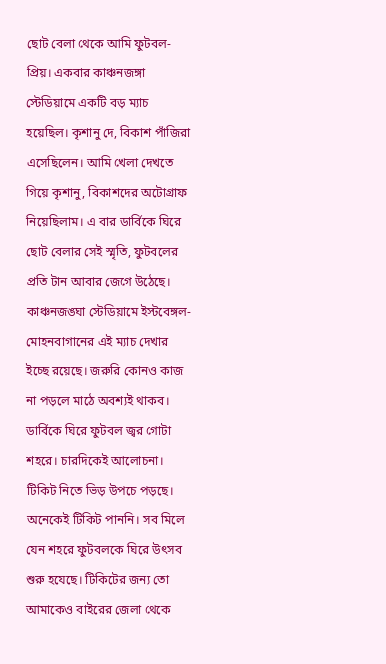ছোট বেলা থেকে আমি ফুটবল-প্রিয়। একবার কাঞ্চনজঙ্গা স্টেডিয়ামে একটি বড় ম্যাচ হয়েছিল। কৃশানু দে, বিকাশ পাঁজিরা এসেছিলেন। আমি খেলা দেখতে গিয়ে কৃশানু, বিকাশদের অটোগ্রাফ নিয়েছিলাম। এ বার ডার্বিকে ঘিরে ছোট বেলার সেই স্মৃতি, ফুটবলের প্রতি টান আবার জেগে উঠেছে। কাঞ্চনজঙ্ঘা স্টেডিয়ামে ইস্টবেঙ্গল-মোহনবাগানের এই ম্যাচ দেখার ইচ্ছে রয়েছে। জরুরি কোনও কাজ না পড়লে মাঠে অবশ্যই থাকব।
ডার্বিকে ঘিরে ফুটবল জ্বর গোটা শহরে। চারদিকেই আলোচনা। টিকিট নিতে ভিড় উপচে পড়ছে। অনেকেই টিকিট পাননি। সব মিলে যেন শহরে ফুটবলকে ঘিরে উৎসব শুরু হযেছে। টিকিটের জন্য তো আমাকেও বাইরের জেলা থেকে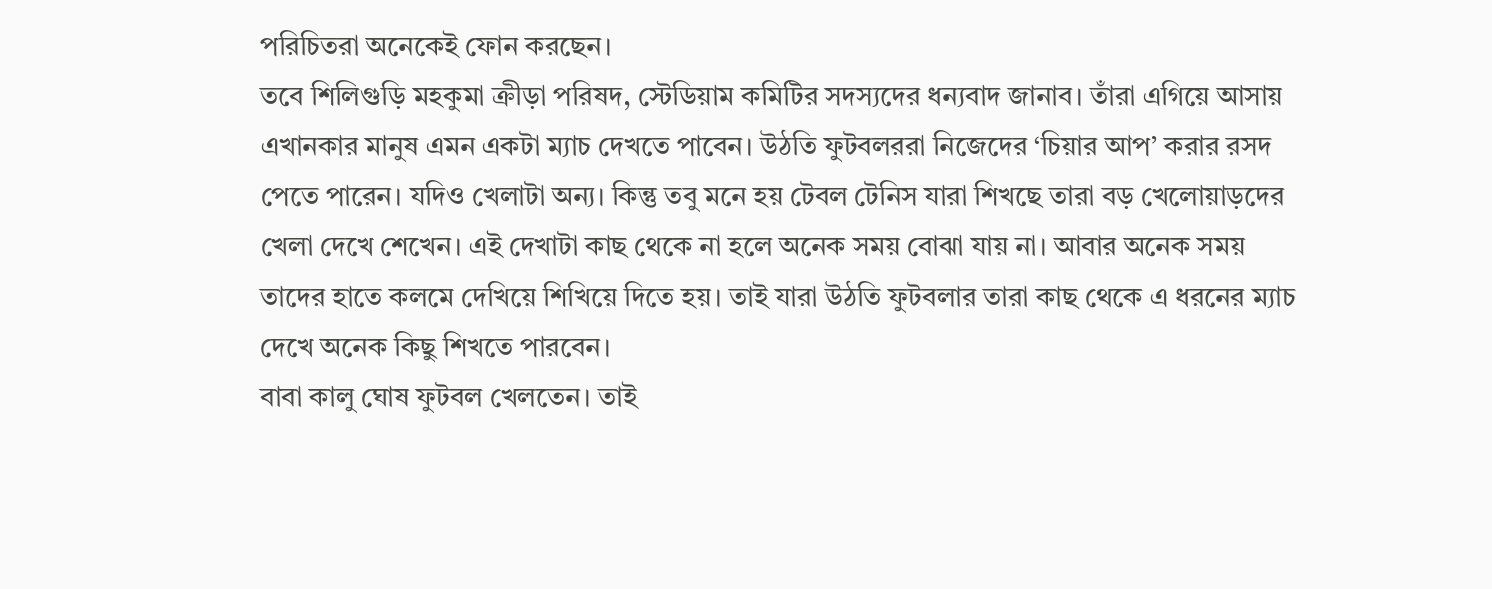পরিচিতরা অনেকেই ফোন করছেন।
তবে শিলিগুড়ি মহকুমা ক্রীড়া পরিষদ, স্টেডিয়াম কমিটির সদস্যদের ধন্যবাদ জানাব। তাঁরা এগিয়ে আসায় এখানকার মানুষ এমন একটা ম্যাচ দেখতে পাবেন। উঠতি ফুটবলররা নিজেদের ‘চিয়ার আপ’ করার রসদ পেতে পারেন। যদিও খেলাটা অন্য। কিন্তু তবু মনে হয় টেবল টেনিস যারা শিখছে তারা বড় খেলোয়াড়দের খেলা দেখে শেখেন। এই দেখাটা কাছ থেকে না হলে অনেক সময় বোঝা যায় না। আবার অনেক সময় তাদের হাতে কলমে দেখিয়ে শিখিয়ে দিতে হয়। তাই যারা উঠতি ফুটবলার তারা কাছ থেকে এ ধরনের ম্যাচ দেখে অনেক কিছু শিখতে পারবেন।
বাবা কালু ঘোষ ফুটবল খেলতেন। তাই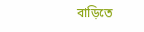বাড়িতে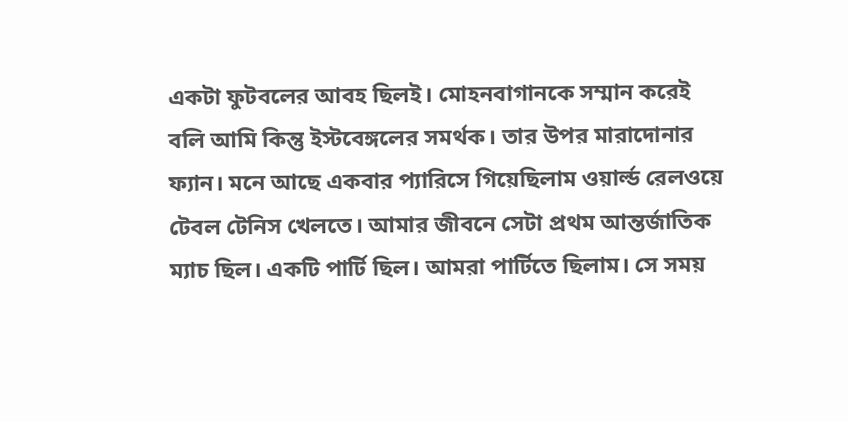একটা ফুটবলের আবহ ছিলই। মোহনবাগানকে সম্মান করেই বলি আমি কিন্তু ইস্টবেঙ্গলের সমর্থক। তার উপর মারাদোনার ফ্যান। মনে আছে একবার প্যারিসে গিয়েছিলাম ওয়ার্ল্ড রেলওয়ে টেবল টেনিস খেলতে। আমার জীবনে সেটা প্রথম আন্তর্জাতিক ম্যাচ ছিল। একটি পার্টি ছিল। আমরা পার্টিতে ছিলাম। সে সময়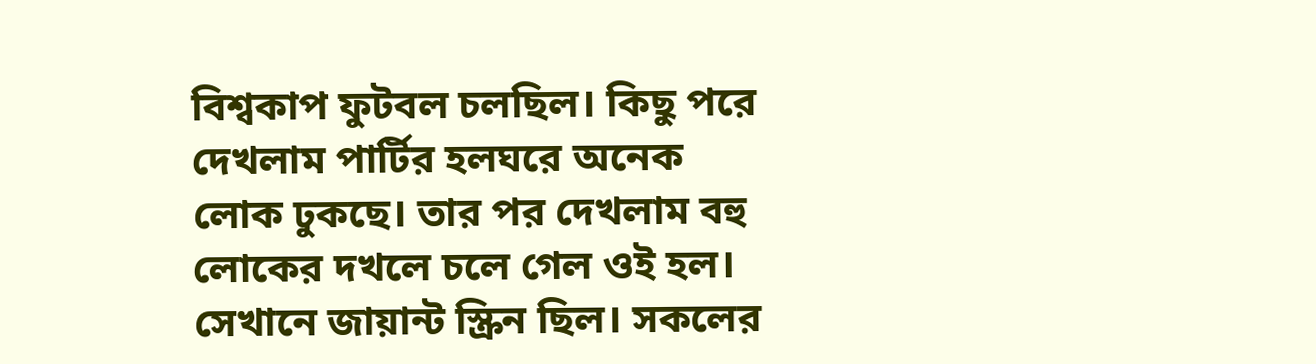বিশ্বকাপ ফুটবল চলছিল। কিছু পরে দেখলাম পার্টির হলঘরে অনেক লোক ঢুকছে। তার পর দেখলাম বহু লোকের দখলে চলে গেল ওই হল। সেখানে জায়ান্ট স্ক্রিন ছিল। সকলের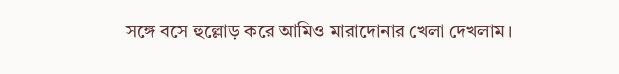সঙ্গে বসে হুল্লোড় করে আমিও মারাদোনার খেলা দেখলাম।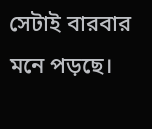সেটাই বারবার মনে পড়ছে।